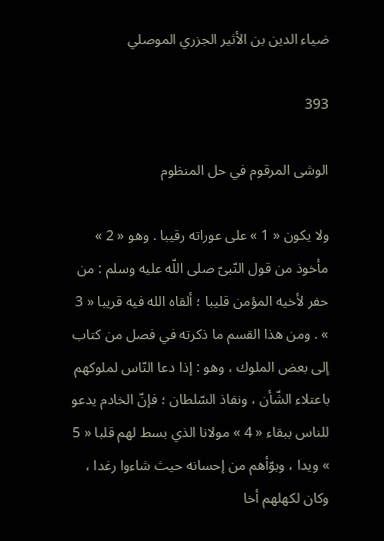ضياء الدين بن الأثير الجزري الموصلي

393

الوشى المرقوم في حل المنظوم

ولا يكون « 1 » على عوراته رقيبا . وهو « 2 » مأخوذ من قول النّبىّ صلى اللّه عليه وسلم : من حفر لأخيه المؤمن قليبا ؛ ألقاه الله فيه قريبا « 3 » . ومن هذا القسم ما ذكرته في فصل من كتاب إلى بعض الملوك ، وهو : إذا دعا النّاس لملوكهم باعتلاء الشّأن ، ونفاذ السّلطان ؛ فإنّ الخادم يدعو للناس ببقاء « 4 » مولانا الذي بسط لهم قلبا « 5 » ويدا ، وبوّأهم من إحسانه حيث شاءوا رغدا ، وكان لكهلهم أخا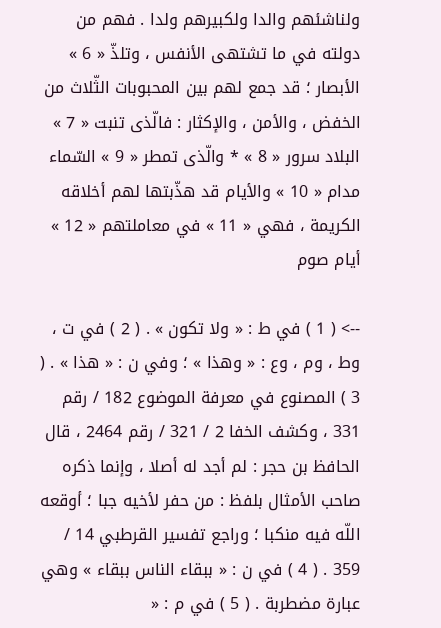ولناشئهم والدا ولكبيرهم ولدا . فهم من دولته في ما تشتهى الأنفس ، وتلذّ « 6 » الأبصار ؛ قد جمع لهم بين المحبوبات الثّلاث من الخفض ، والأمن ، والإكثار : فالّذى تنبت « 7 » البلاد سرور « 8 » * والّذى تمطر « 9 » السّماء مدام « 10 » والأيام قد هذّبتها لهم أخلاقه الكريمة ، فهي « 11 » في معاملتهم « 12 » أيام صوم

--> ( 1 ) في ط : « ولا تكون » . ( 2 ) في ت ، وط ، وم ، وع : « وهذا » ؛ وفي ن : « هذا » . ( 3 ) المصنوع في معرفة الموضوع 182 / رقم 331 ، وكشف الخفا 2 / 321 / رقم 2464 ، قال الحافظ بن حجر : لم أجد له أصلا ، وإنما ذكره صاحب الأمثال بلفظ : من حفر لأخيه جبا ؛ أوقعه اللّه فيه منكبا ؛ وراجع تفسير القرطبي 14 / 359 . ( 4 ) في ن : « ببقاء الناس ببقاء » وهي عبارة مضطربة . ( 5 ) في م : «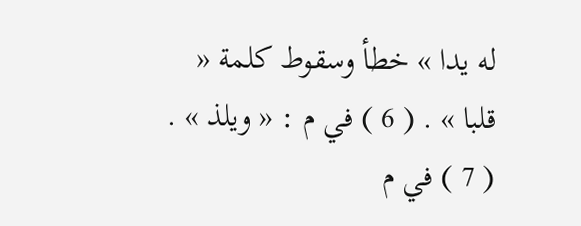له يدا » خطأ وسقوط كلمة « قلبا » . ( 6 ) في م : « ويلذ » . ( 7 ) في م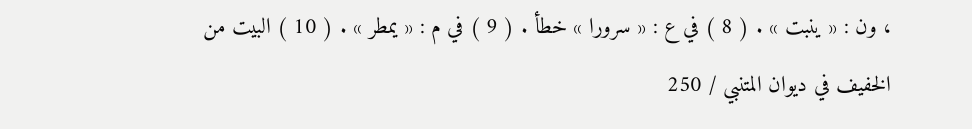، ون : « ينبت » . ( 8 ) في ع : « سرورا » خطأ . ( 9 ) في م : « يمطر » . ( 10 ) البيت من الخفيف في ديوان المتنبي / 250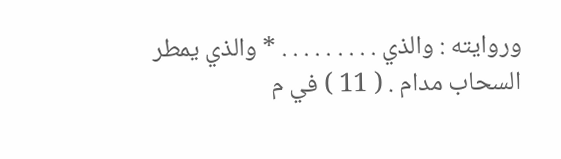وروايته : والذي . . . . . . . . . * والذي يمطر السحاب مدام . ( 11 ) في م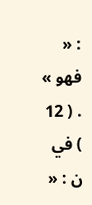: « فهو » . ( 12 ) في ن : «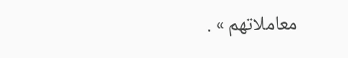معاملاتهم » .